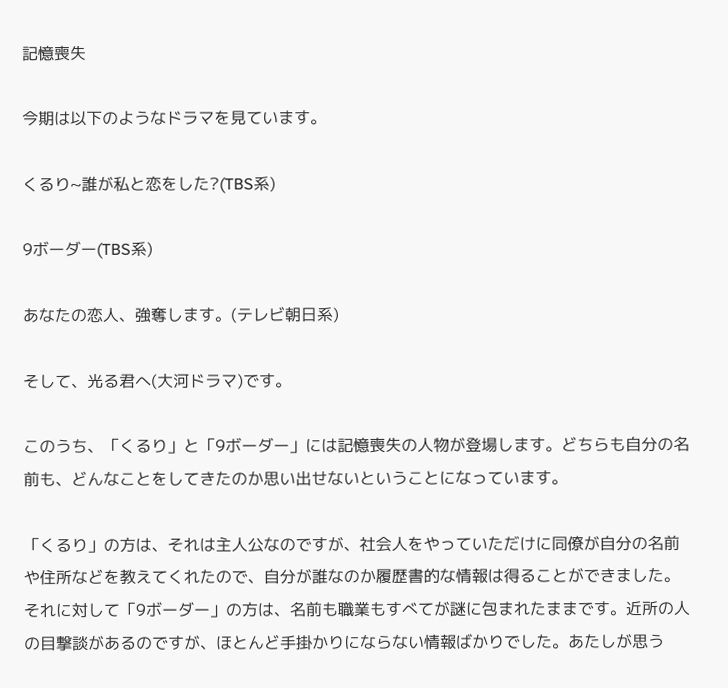記憶喪失

今期は以下のようなドラマを見ています。

くるり~誰が私と恋をした?(TBS系)

9ボーダー(TBS系)

あなたの恋人、強奪します。(テレビ朝日系)

そして、光る君へ(大河ドラマ)です。

このうち、「くるり」と「9ボーダー」には記憶喪失の人物が登場します。どちらも自分の名前も、どんなことをしてきたのか思い出せないということになっています。

「くるり」の方は、それは主人公なのですが、社会人をやっていただけに同僚が自分の名前や住所などを教えてくれたので、自分が誰なのか履歴書的な情報は得ることができました。それに対して「9ボーダー」の方は、名前も職業もすべてが謎に包まれたままです。近所の人の目撃談があるのですが、ほとんど手掛かりにならない情報ばかりでした。あたしが思う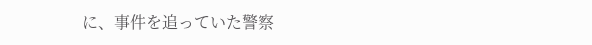に、事件を追っていた警察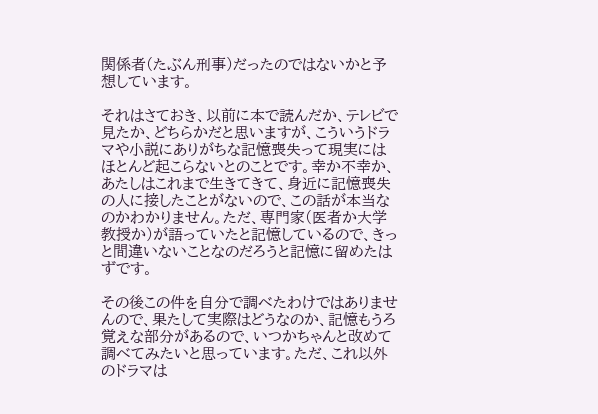関係者(たぶん刑事)だったのではないかと予想しています。

それはさておき、以前に本で読んだか、テレビで見たか、どちらかだと思いますが、こういうドラマや小説にありがちな記憶喪失って現実にはほとんど起こらないとのことです。幸か不幸か、あたしはこれまで生きてきて、身近に記憶喪失の人に接したことがないので、この話が本当なのかわかりません。ただ、専門家(医者か大学教授か)が語っていたと記憶しているので、きっと間違いないことなのだろうと記憶に留めたはずです。

その後この件を自分で調べたわけではありませんので、果たして実際はどうなのか、記憶もうろ覚えな部分があるので、いつかちゃんと改めて調べてみたいと思っています。ただ、これ以外のドラマは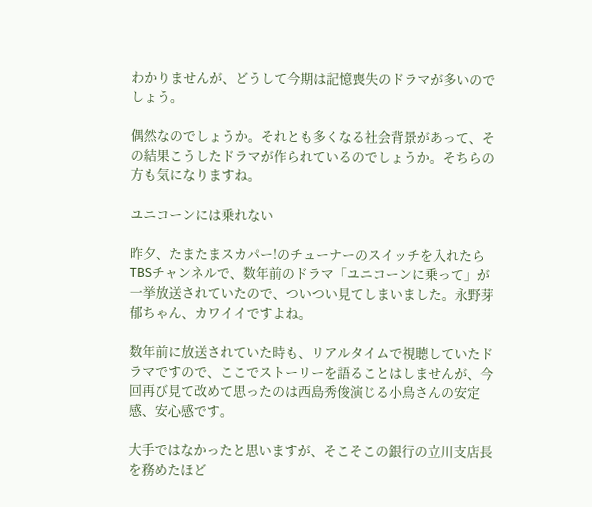わかりませんが、どうして今期は記憶喪失のドラマが多いのでしょう。

偶然なのでしょうか。それとも多くなる社会背景があって、その結果こうしたドラマが作られているのでしょうか。そちらの方も気になりますね。

ユニコーンには乗れない

昨夕、たまたまスカパー!のチューナーのスイッチを入れたらTBSチャンネルで、数年前のドラマ「ユニコーンに乗って」が一挙放送されていたので、ついつい見てしまいました。永野芽郁ちゃん、カワイイですよね。

数年前に放送されていた時も、リアルタイムで視聴していたドラマですので、ここでストーリーを語ることはしませんが、今回再び見て改めて思ったのは西島秀俊演じる小鳥さんの安定感、安心感です。

大手ではなかったと思いますが、そこそこの銀行の立川支店長を務めたほど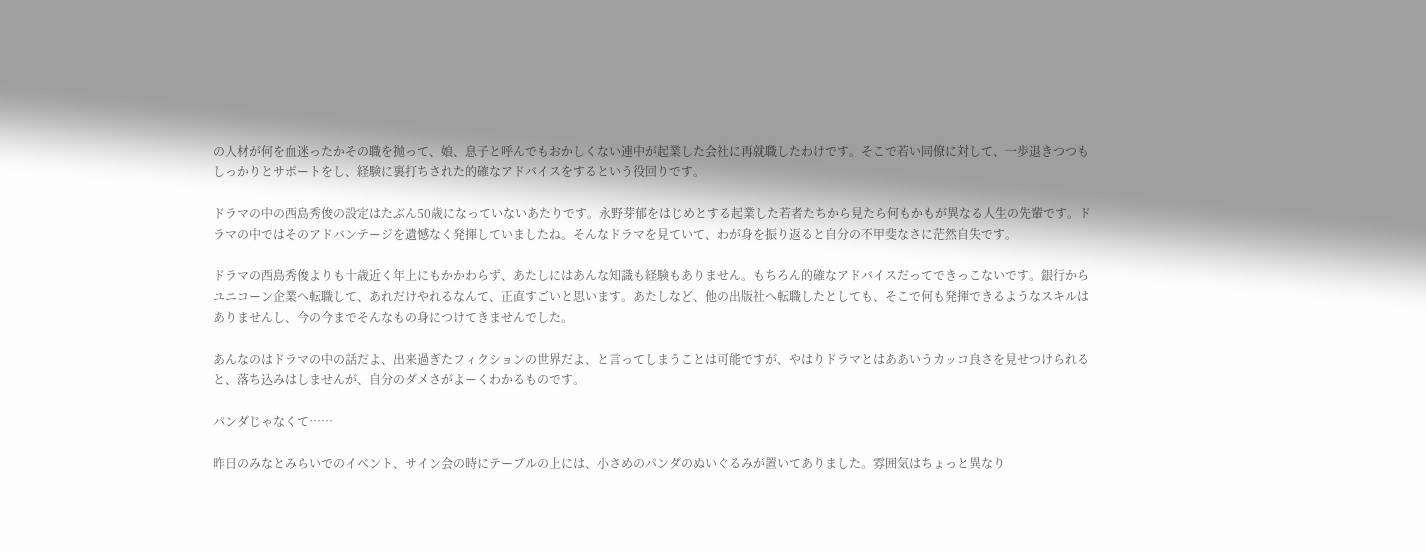の人材が何を血迷ったかその職を抛って、娘、息子と呼んでもおかしくない連中が起業した会社に再就職したわけです。そこで若い同僚に対して、一歩退きつつもしっかりとサポートをし、経験に裏打ちされた的確なアドバイスをするという役回りです。

ドラマの中の西島秀俊の設定はたぶん50歳になっていないあたりです。永野芽郁をはじめとする起業した若者たちから見たら何もかもが異なる人生の先輩です。ドラマの中ではそのアドバンテージを遺憾なく発揮していましたね。そんなドラマを見ていて、わが身を振り返ると自分の不甲斐なさに茫然自失です。

ドラマの西島秀俊よりも十歳近く年上にもかかわらず、あたしにはあんな知識も経験もありません。もちろん的確なアドバイスだってできっこないです。銀行からユニコーン企業へ転職して、あれだけやれるなんて、正直すごいと思います。あたしなど、他の出版社へ転職したとしても、そこで何も発揮できるようなスキルはありませんし、今の今までそんなもの身につけてきませんでした。

あんなのはドラマの中の話だよ、出来過ぎたフィクションの世界だよ、と言ってしまうことは可能ですが、やはりドラマとはああいうカッコ良さを見せつけられると、落ち込みはしませんが、自分のダメさがよーくわかるものです。

パンダじゃなくて……

昨日のみなとみらいでのイベント、サイン会の時にテーブルの上には、小さめのパンダのぬいぐるみが置いてありました。雰囲気はちょっと異なり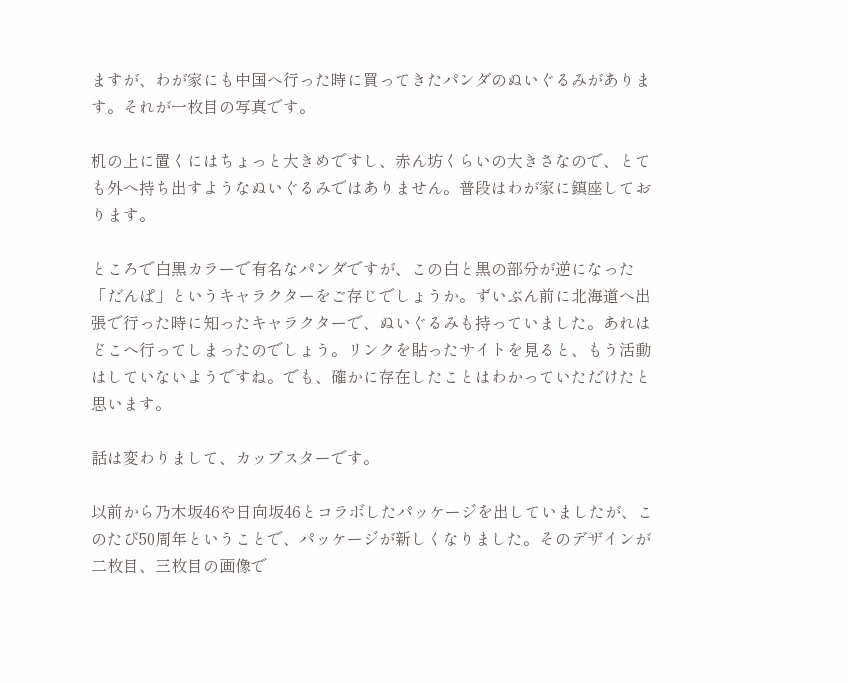ますが、わが家にも中国へ行った時に買ってきたパンダのぬいぐるみがあります。それが一枚目の写真です。

机の上に置くにはちょっと大きめですし、赤ん坊くらいの大きさなので、とても外へ持ち出すようなぬいぐるみではありません。普段はわが家に鎮座しております。

ところで白黒カラーで有名なパンダですが、この白と黒の部分が逆になった「だんぱ」というキャラクターをご存じでしょうか。ずいぶん前に北海道へ出張で行った時に知ったキャラクターで、ぬいぐるみも持っていました。あれはどこへ行ってしまったのでしょう。リンクを貼ったサイトを見ると、もう活動はしていないようですね。でも、確かに存在したことはわかっていただけたと思います。

話は変わりまして、カップスターです。

以前から乃木坂46や日向坂46とコラボしたパッケージを出していましたが、このたび50周年ということで、パッケージが新しくなりました。そのデザインが二枚目、三枚目の画像で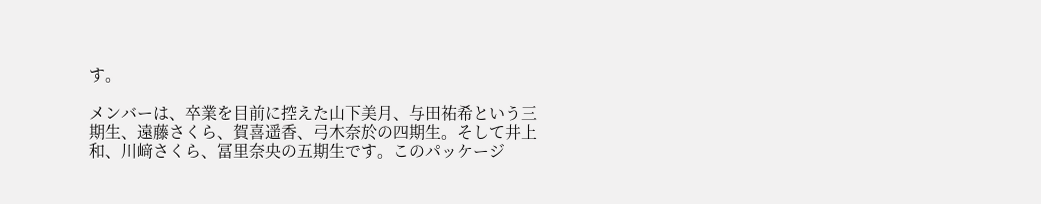す。

メンバーは、卒業を目前に控えた山下美月、与田祐希という三期生、遠藤さくら、賀喜遥香、弓木奈於の四期生。そして井上和、川﨑さくら、冨里奈央の五期生です。このパッケージ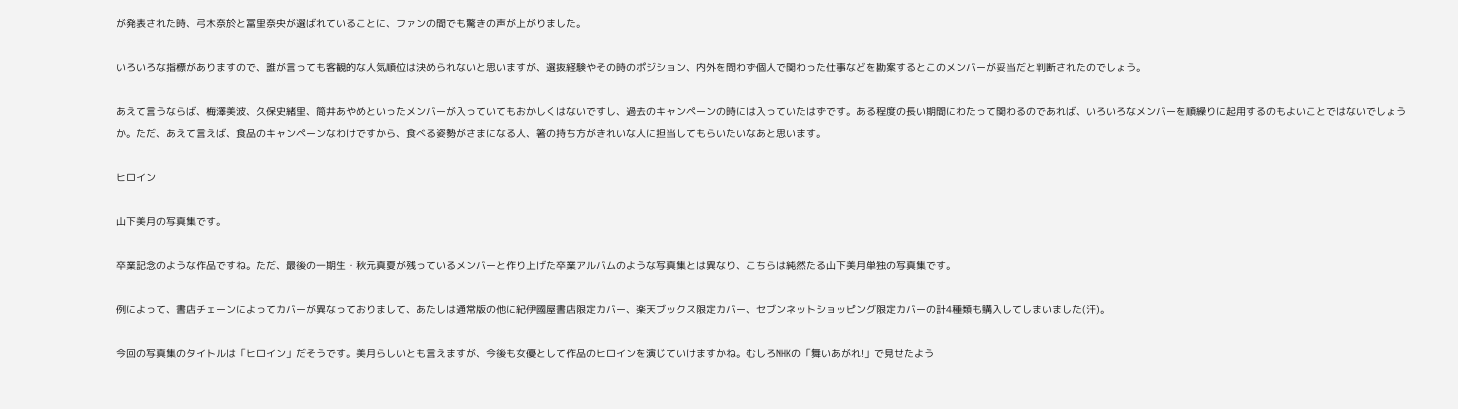が発表された時、弓木奈於と冨里奈央が選ばれていることに、ファンの間でも驚きの声が上がりました。

いろいろな指標がありますので、誰が言っても客観的な人気順位は決められないと思いますが、選抜経験やその時のポジション、内外を問わず個人で関わった仕事などを勘案するとこのメンバーが妥当だと判断されたのでしょう。

あえて言うならば、梅澤美波、久保史緒里、筒井あやめといったメンバーが入っていてもおかしくはないですし、過去のキャンペーンの時には入っていたはずです。ある程度の長い期間にわたって関わるのであれば、いろいろなメンバーを順繰りに起用するのもよいことではないでしょうか。ただ、あえて言えば、食品のキャンペーンなわけですから、食べる姿勢がさまになる人、箸の持ち方がきれいな人に担当してもらいたいなあと思います。

ヒロイン

山下美月の写真集です。

卒業記念のような作品ですね。ただ、最後の一期生・秋元真夏が残っているメンバーと作り上げた卒業アルバムのような写真集とは異なり、こちらは純然たる山下美月単独の写真集です。

例によって、書店チェーンによってカバーが異なっておりまして、あたしは通常版の他に紀伊國屋書店限定カバー、楽天ブックス限定カバー、セブンネットショッピング限定カバーの計4種類も購入してしまいました(汗)。

今回の写真集のタイトルは「ヒロイン」だそうです。美月らしいとも言えますが、今後も女優として作品のヒロインを演じていけますかね。むしろNHKの「舞いあがれ!」で見せたよう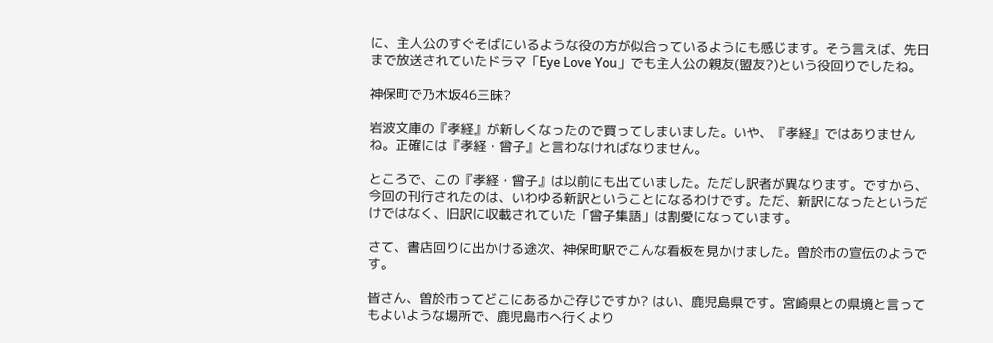に、主人公のすぐそばにいるような役の方が似合っているようにも感じます。そう言えば、先日まで放送されていたドラマ「Eye Love You」でも主人公の親友(盟友?)という役回りでしたね。

神保町で乃木坂46三昧?

岩波文庫の『孝経』が新しくなったので買ってしまいました。いや、『孝経』ではありませんね。正確には『孝経・曾子』と言わなければなりません。

ところで、この『孝経・曾子』は以前にも出ていました。ただし訳者が異なります。ですから、今回の刊行されたのは、いわゆる新訳ということになるわけです。ただ、新訳になったというだけではなく、旧訳に収載されていた「曾子集語」は割愛になっています。

さて、書店回りに出かける途次、神保町駅でこんな看板を見かけました。曽於市の宣伝のようです。

皆さん、曽於市ってどこにあるかご存じですか? はい、鹿児島県です。宮崎県との県境と言ってもよいような場所で、鹿児島市へ行くより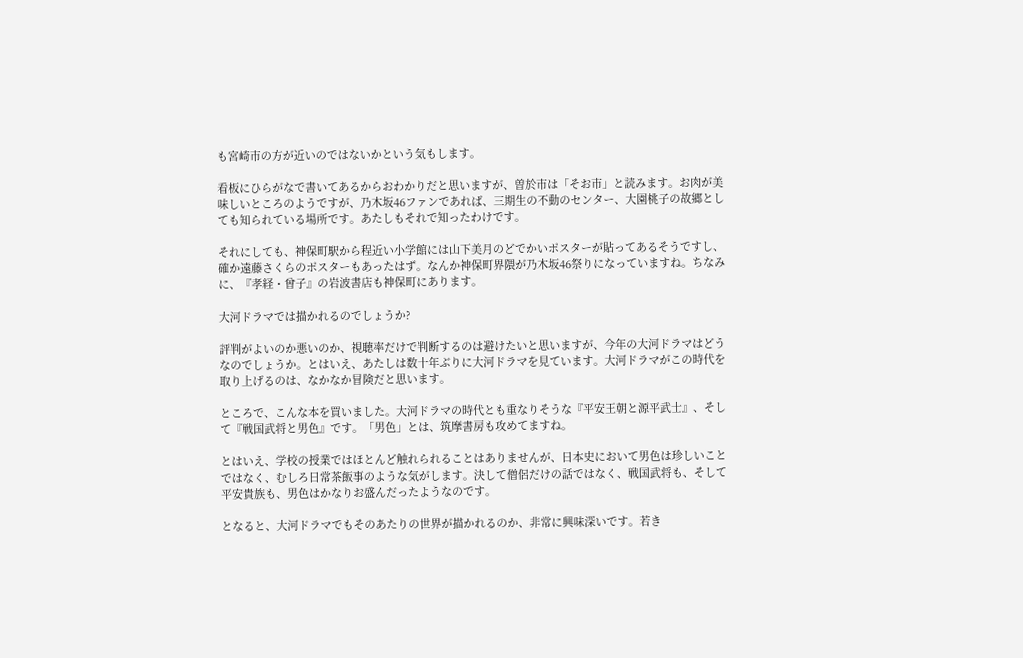も宮崎市の方が近いのではないかという気もします。

看板にひらがなで書いてあるからおわかりだと思いますが、曽於市は「そお市」と読みます。お肉が美味しいところのようですが、乃木坂46ファンであれば、三期生の不動のセンター、大園桃子の故郷としても知られている場所です。あたしもそれで知ったわけです。

それにしても、神保町駅から程近い小学館には山下美月のどでかいポスターが貼ってあるそうですし、確か遠藤さくらのポスターもあったはず。なんか神保町界隈が乃木坂46祭りになっていますね。ちなみに、『孝経・曾子』の岩波書店も神保町にあります。

大河ドラマでは描かれるのでしょうか?

評判がよいのか悪いのか、視聴率だけで判断するのは避けたいと思いますが、今年の大河ドラマはどうなのでしょうか。とはいえ、あたしは数十年ぶりに大河ドラマを見ています。大河ドラマがこの時代を取り上げるのは、なかなか冒険だと思います。

ところで、こんな本を買いました。大河ドラマの時代とも重なりそうな『平安王朝と源平武士』、そして『戦国武将と男色』です。「男色」とは、筑摩書房も攻めてますね。

とはいえ、学校の授業ではほとんど触れられることはありませんが、日本史において男色は珍しいことではなく、むしろ日常茶飯事のような気がします。決して僧侶だけの話ではなく、戦国武将も、そして平安貴族も、男色はかなりお盛んだったようなのです。

となると、大河ドラマでもそのあたりの世界が描かれるのか、非常に興味深いです。若き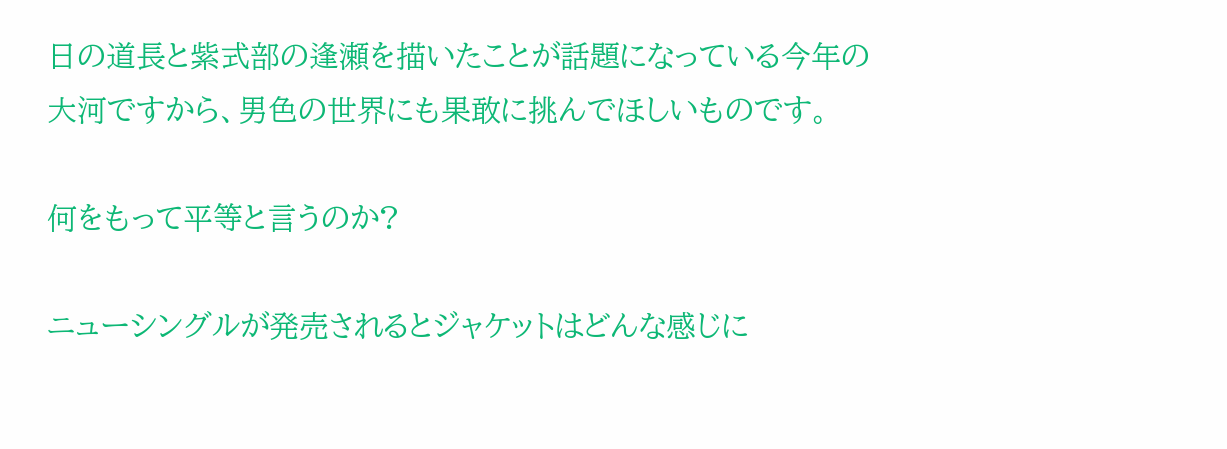日の道長と紫式部の逢瀬を描いたことが話題になっている今年の大河ですから、男色の世界にも果敢に挑んでほしいものです。

何をもって平等と言うのか?

ニューシングルが発売されるとジャケットはどんな感じに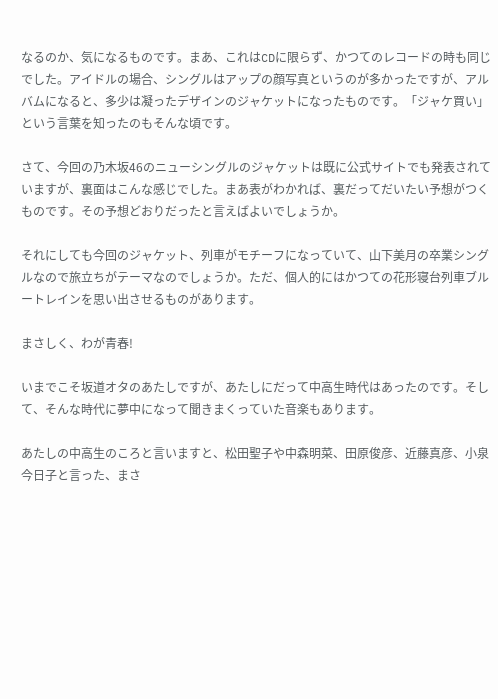なるのか、気になるものです。まあ、これはCDに限らず、かつてのレコードの時も同じでした。アイドルの場合、シングルはアップの顔写真というのが多かったですが、アルバムになると、多少は凝ったデザインのジャケットになったものです。「ジャケ買い」という言葉を知ったのもそんな頃です。

さて、今回の乃木坂46のニューシングルのジャケットは既に公式サイトでも発表されていますが、裏面はこんな感じでした。まあ表がわかれば、裏だってだいたい予想がつくものです。その予想どおりだったと言えばよいでしょうか。

それにしても今回のジャケット、列車がモチーフになっていて、山下美月の卒業シングルなので旅立ちがテーマなのでしょうか。ただ、個人的にはかつての花形寝台列車ブルートレインを思い出させるものがあります。

まさしく、わが青春!

いまでこそ坂道オタのあたしですが、あたしにだって中高生時代はあったのです。そして、そんな時代に夢中になって聞きまくっていた音楽もあります。

あたしの中高生のころと言いますと、松田聖子や中森明菜、田原俊彦、近藤真彦、小泉今日子と言った、まさ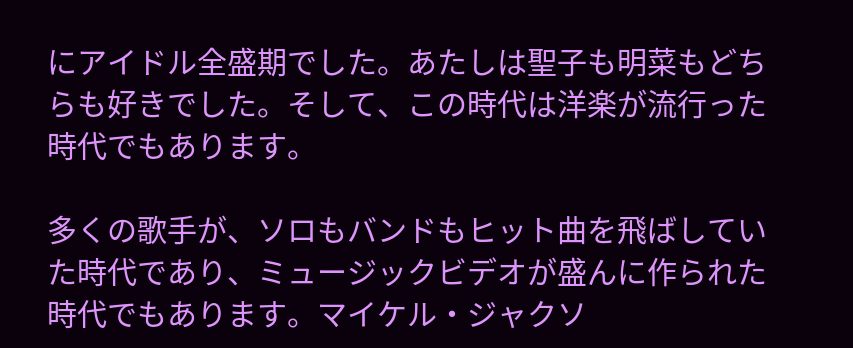にアイドル全盛期でした。あたしは聖子も明菜もどちらも好きでした。そして、この時代は洋楽が流行った時代でもあります。

多くの歌手が、ソロもバンドもヒット曲を飛ばしていた時代であり、ミュージックビデオが盛んに作られた時代でもあります。マイケル・ジャクソ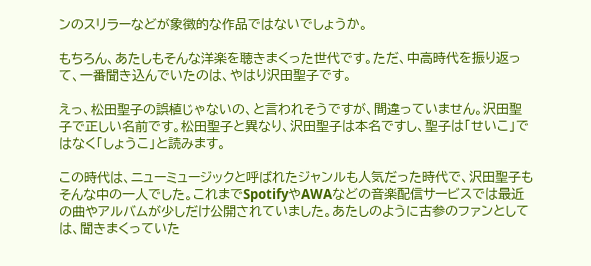ンのスリラーなどが象徴的な作品ではないでしょうか。

もちろん、あたしもそんな洋楽を聴きまくった世代です。ただ、中高時代を振り返って、一番聞き込んでいたのは、やはり沢田聖子です。

えっ、松田聖子の誤植じゃないの、と言われそうですが、間違っていません。沢田聖子で正しい名前です。松田聖子と異なり、沢田聖子は本名ですし、聖子は「せいこ」ではなく「しょうこ」と読みます。

この時代は、ニューミュージックと呼ばれたジャンルも人気だった時代で、沢田聖子もそんな中の一人でした。これまでSpotifyやAWAなどの音楽配信サービスでは最近の曲やアルバムが少しだけ公開されていました。あたしのように古参のファンとしては、聞きまくっていた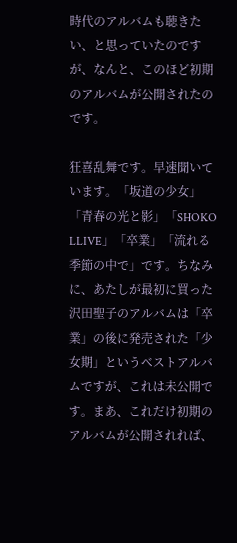時代のアルバムも聴きたい、と思っていたのですが、なんと、このほど初期のアルバムが公開されたのです。

狂喜乱舞です。早速聞いています。「坂道の少女」「青春の光と影」「SHOKO LLIVE」「卒業」「流れる季節の中で」です。ちなみに、あたしが最初に買った沢田聖子のアルバムは「卒業」の後に発売された「少女期」というベストアルバムですが、これは未公開です。まあ、これだけ初期のアルバムが公開されれば、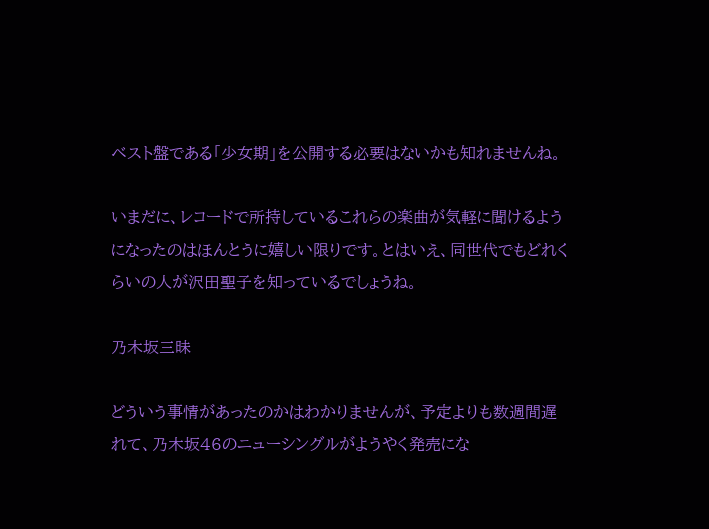ベスト盤である「少女期」を公開する必要はないかも知れませんね。

いまだに、レコードで所持しているこれらの楽曲が気軽に聞けるようになったのはほんとうに嬉しい限りです。とはいえ、同世代でもどれくらいの人が沢田聖子を知っているでしょうね。

乃木坂三昧

どういう事情があったのかはわかりませんが、予定よりも数週間遅れて、乃木坂46のニューシングルがようやく発売にな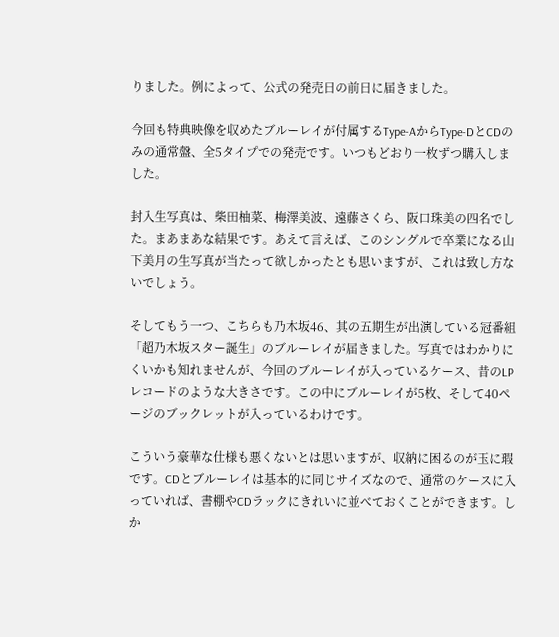りました。例によって、公式の発売日の前日に届きました。

今回も特典映像を収めたブルーレイが付属するType-AからType-DとCDのみの通常盤、全5タイプでの発売です。いつもどおり一枚ずつ購入しました。

封入生写真は、柴田柚菜、梅澤美波、遠藤さくら、阪口珠美の四名でした。まあまあな結果です。あえて言えば、このシングルで卒業になる山下美月の生写真が当たって欲しかったとも思いますが、これは致し方ないでしょう。

そしてもう一つ、こちらも乃木坂46、其の五期生が出演している冠番組「超乃木坂スター誕生」のブルーレイが届きました。写真ではわかりにくいかも知れませんが、今回のブルーレイが入っているケース、昔のLPレコードのような大きさです。この中にブルーレイが5枚、そして40ページのブックレットが入っているわけです。

こういう豪華な仕様も悪くないとは思いますが、収納に困るのが玉に瑕です。CDとブルーレイは基本的に同じサイズなので、通常のケースに入っていれば、書棚やCDラックにきれいに並べておくことができます。しか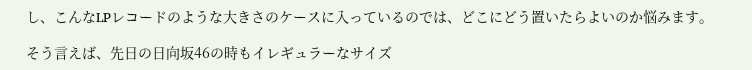し、こんなLPレコードのような大きさのケースに入っているのでは、どこにどう置いたらよいのか悩みます。

そう言えば、先日の日向坂46の時もイレギュラーなサイズ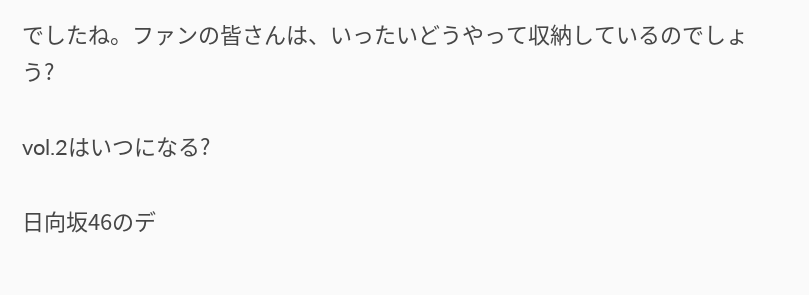でしたね。ファンの皆さんは、いったいどうやって収納しているのでしょう?

vol.2はいつになる?

日向坂46のデ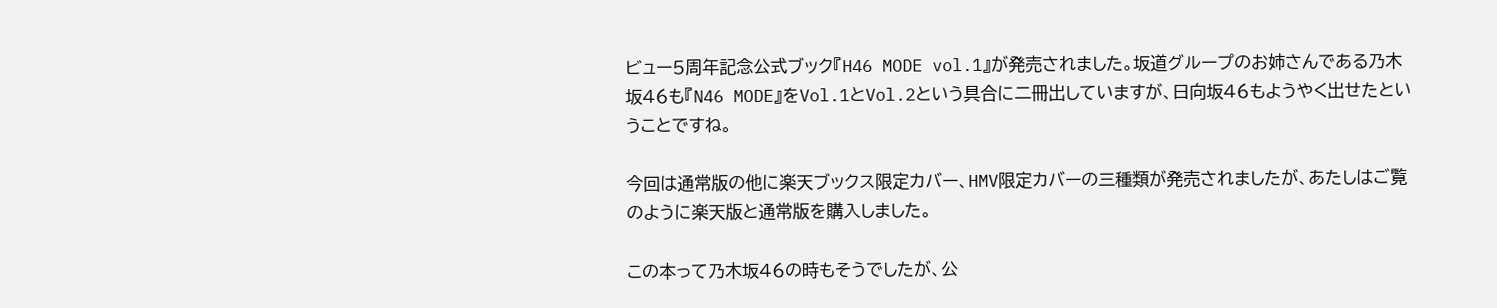ビュー5周年記念公式ブック『H46 MODE vol.1』が発売されました。坂道グループのお姉さんである乃木坂46も『N46 MODE』をVol.1とVol.2という具合に二冊出していますが、日向坂46もようやく出せたということですね。

今回は通常版の他に楽天ブックス限定カバー、HMV限定カバーの三種類が発売されましたが、あたしはご覧のように楽天版と通常版を購入しました。

この本って乃木坂46の時もそうでしたが、公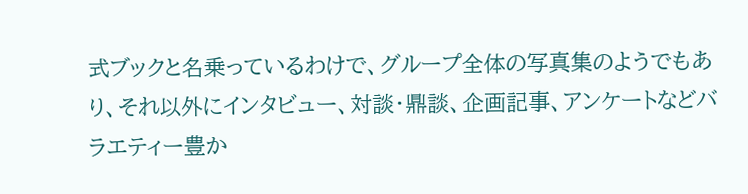式ブックと名乗っているわけで、グループ全体の写真集のようでもあり、それ以外にインタビュー、対談・鼎談、企画記事、アンケートなどバラエティー豊か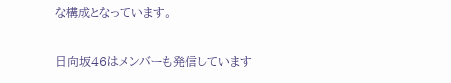な構成となっています。

日向坂46はメンバーも発信しています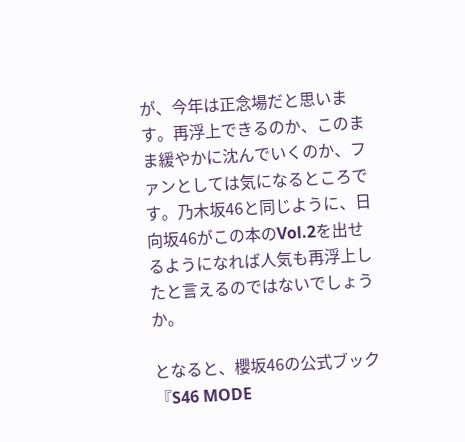が、今年は正念場だと思います。再浮上できるのか、このまま緩やかに沈んでいくのか、ファンとしては気になるところです。乃木坂46と同じように、日向坂46がこの本のVol.2を出せるようになれば人気も再浮上したと言えるのではないでしょうか。

となると、櫻坂46の公式ブック『S46 MODE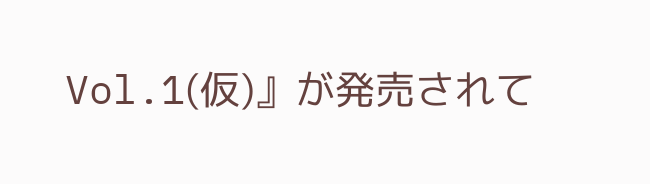Vol.1(仮)』が発売されて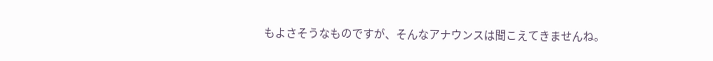もよさそうなものですが、そんなアナウンスは聞こえてきませんね。